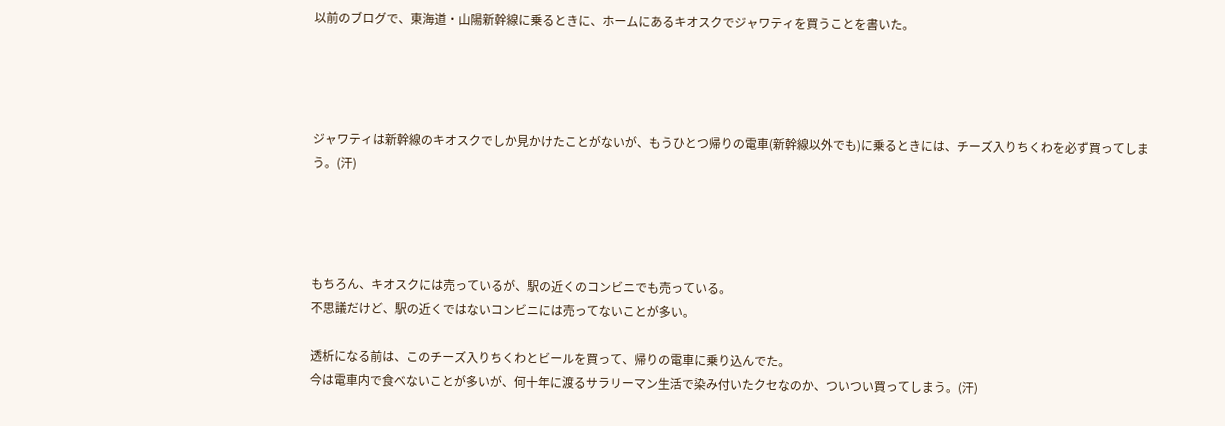以前のブログで、東海道・山陽新幹線に乗るときに、ホームにあるキオスクでジャワティを買うことを書いた。




ジャワティは新幹線のキオスクでしか見かけたことがないが、もうひとつ帰りの電車(新幹線以外でも)に乗るときには、チーズ入りちくわを必ず買ってしまう。(汗)




もちろん、キオスクには売っているが、駅の近くのコンビニでも売っている。
不思議だけど、駅の近くではないコンビニには売ってないことが多い。

透析になる前は、このチーズ入りちくわとビールを買って、帰りの電車に乗り込んでた。
今は電車内で食べないことが多いが、何十年に渡るサラリーマン生活で染み付いたクセなのか、ついつい買ってしまう。(汗)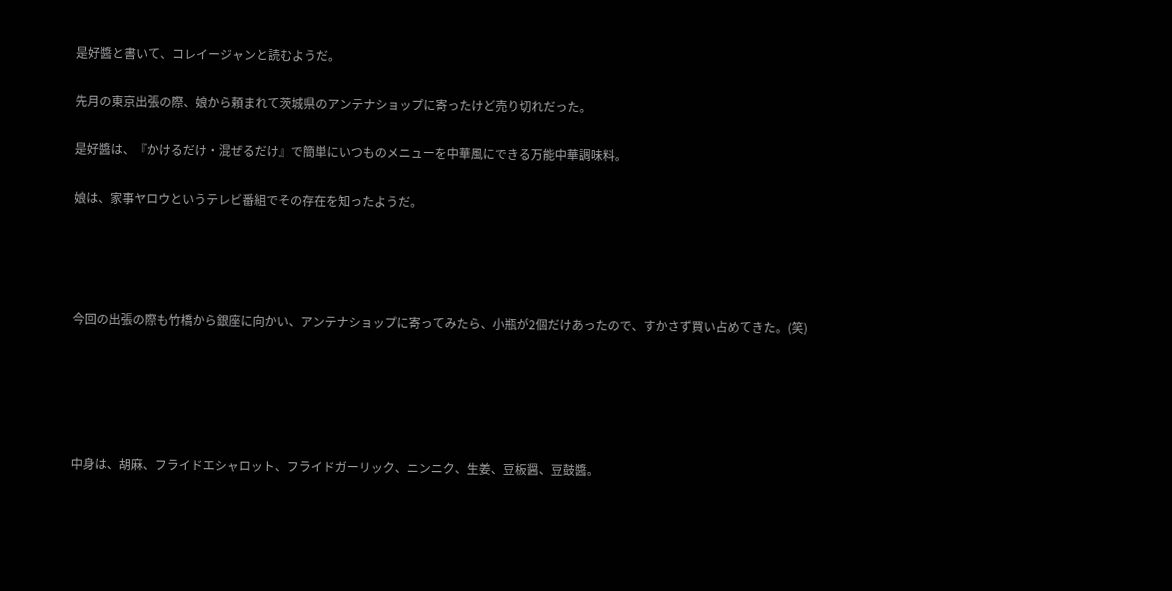是好醬と書いて、コレイージャンと読むようだ。

先月の東京出張の際、娘から頼まれて茨城県のアンテナショップに寄ったけど売り切れだった。

是好醬は、『かけるだけ・混ぜるだけ』で簡単にいつものメニューを中華風にできる万能中華調味料。

娘は、家事ヤロウというテレビ番組でその存在を知ったようだ。




今回の出張の際も竹橋から銀座に向かい、アンテナショップに寄ってみたら、小瓶が2個だけあったので、すかさず買い占めてきた。(笑)





中身は、胡麻、フライドエシャロット、フライドガーリック、ニンニク、生姜、豆板醤、豆鼓醬。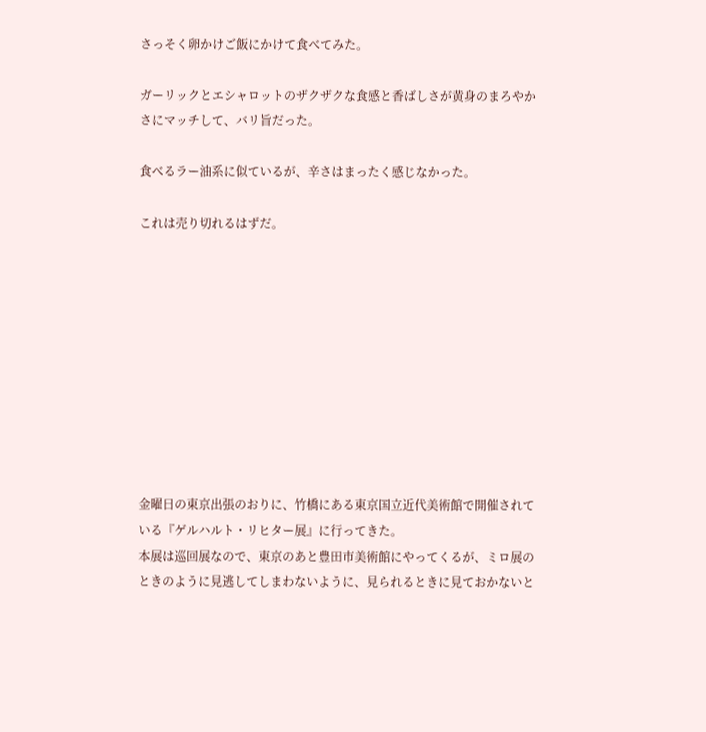さっそく卵かけご飯にかけて食べてみた。

ガーリックとエシャロットのザクザクな食感と香ばしさが黄身のまろやかさにマッチして、バリ旨だった。

食べるラー油系に似ているが、辛さはまったく感じなかった。

これは売り切れるはずだ。










金曜日の東京出張のおりに、竹橋にある東京国立近代美術館で開催されている『ゲルハルト・リヒター展』に行ってきた。
本展は巡回展なので、東京のあと豊田市美術館にやってくるが、ミロ展のときのように見逃してしまわないように、見られるときに見ておかないと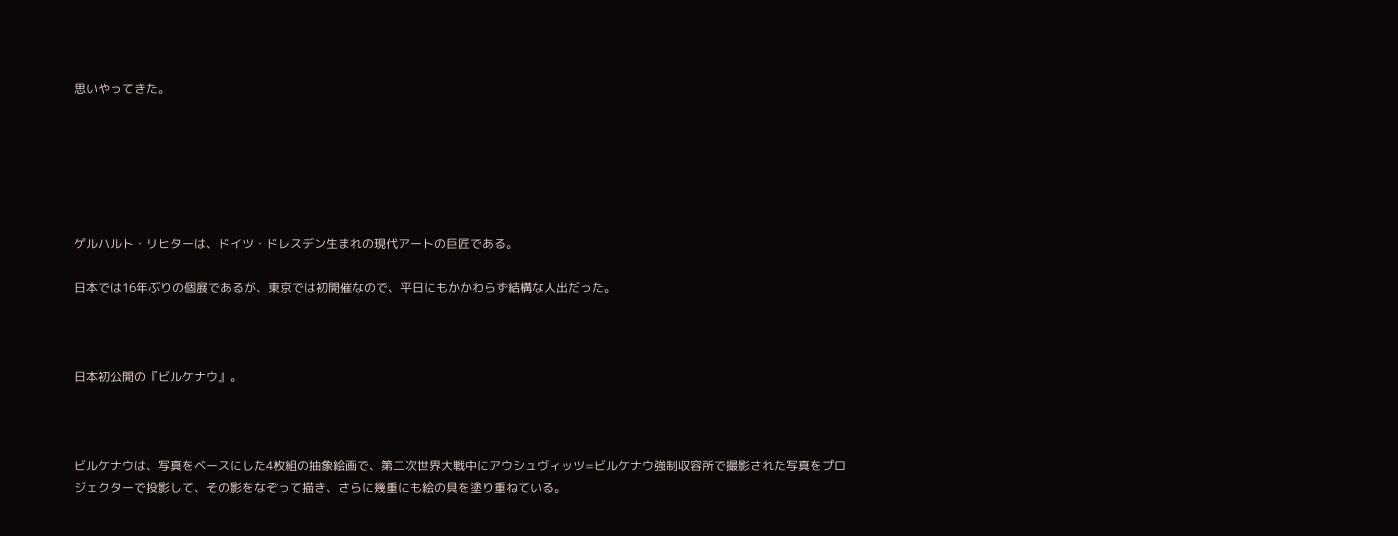思いやってきた。






ゲルハルト・リヒターは、ドイツ・ドレスデン生まれの現代アートの巨匠である。

日本では16年ぶりの個展であるが、東京では初開催なので、平日にもかかわらず結構な人出だった。



日本初公開の『ビルケナウ』。



ビルケナウは、写真をベースにした4枚組の抽象絵画で、第二次世界大戦中にアウシュヴィッツ=ビルケナウ強制収容所で撮影された写真をプロジェクターで投影して、その影をなぞって描き、さらに幾重にも絵の具を塗り重ねている。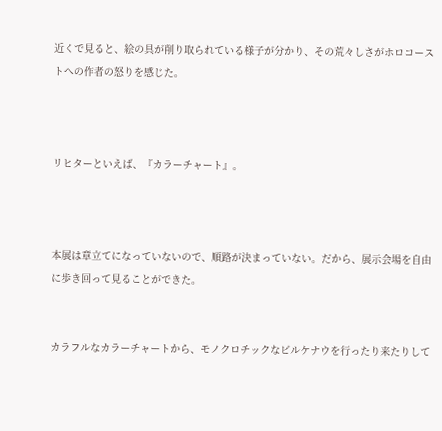近くで見ると、絵の具が削り取られている様子が分かり、その荒々しさがホロコーストへの作者の怒りを感じた。



リヒターといえば、『カラーチャート』。



本展は章立てになっていないので、順路が決まっていない。だから、展示会場を自由に歩き回って見ることができた。


カラフルなカラーチャートから、モノクロチックなビルケナウを行ったり来たりして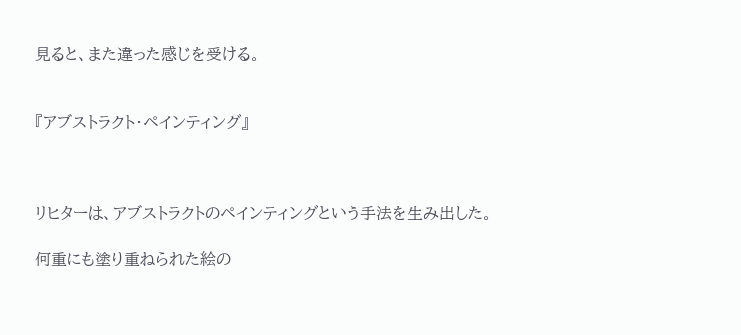見ると、また違った感じを受ける。


『アブストラクト・ペインティング』



リヒターは、アブストラクトのペインティングという手法を生み出した。

何重にも塗り重ねられた絵の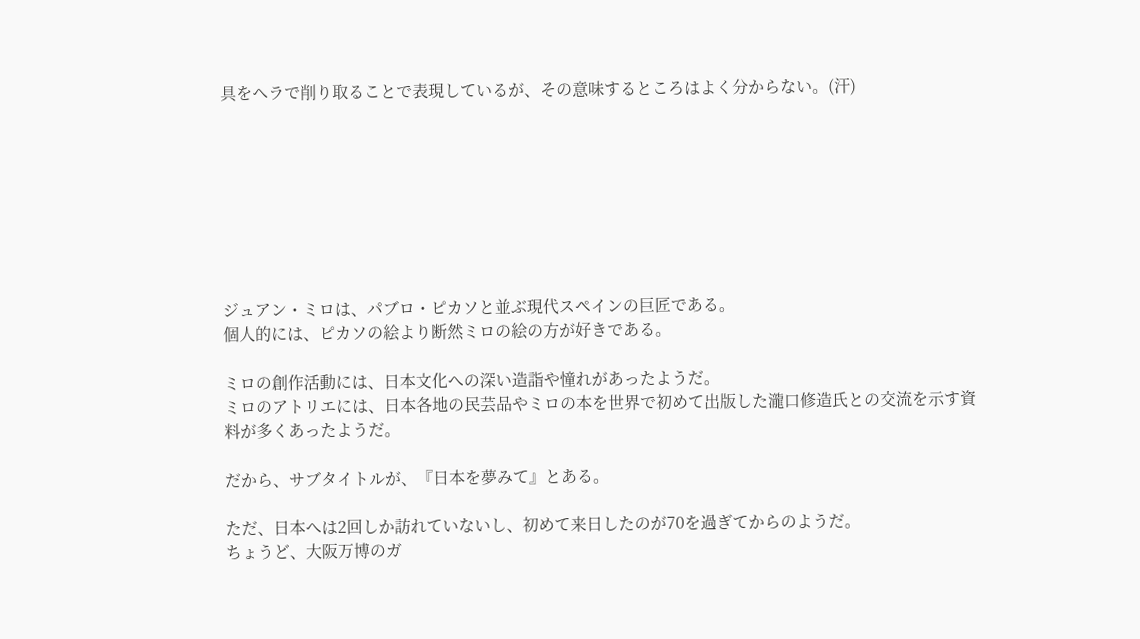具をヘラで削り取ることで表現しているが、その意味するところはよく分からない。(汗)








ジュアン・ミロは、パブロ・ピカソと並ぶ現代スペインの巨匠である。
個人的には、ピカソの絵より断然ミロの絵の方が好きである。

ミロの創作活動には、日本文化への深い造詣や憧れがあったようだ。
ミロのアトリエには、日本各地の民芸品やミロの本を世界で初めて出版した瀧口修造氏との交流を示す資料が多くあったようだ。

だから、サブタイトルが、『日本を夢みて』とある。

ただ、日本へは2回しか訪れていないし、初めて来日したのが70を過ぎてからのようだ。
ちょうど、大阪万博のガ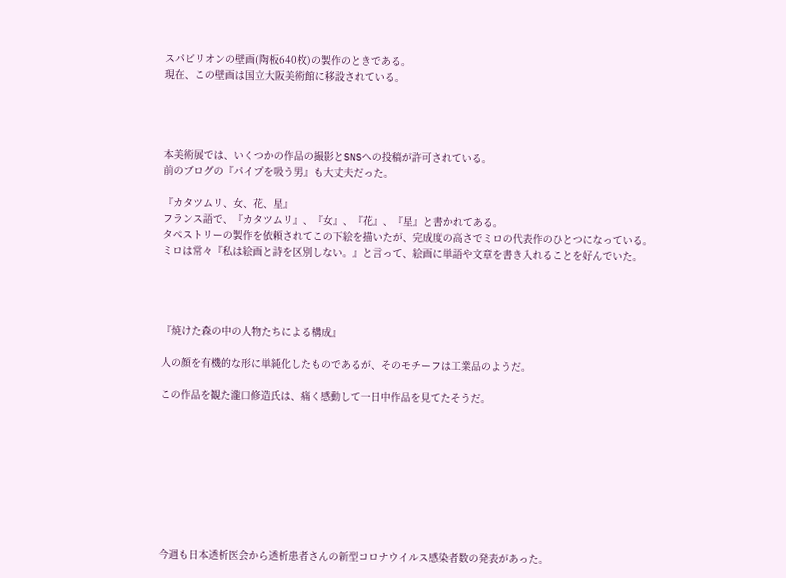スパビリオンの壁画(陶板640枚)の製作のときである。
現在、この壁画は国立大阪美術館に移設されている。




本美術展では、いくつかの作品の撮影とSNSへの投稿が許可されている。
前のブログの『パイプを吸う男』も大丈夫だった。

『カタツムリ、女、花、星』
フランス語で、『カタツムリ』、『女』、『花』、『星』と書かれてある。
タペストリーの製作を依頼されてこの下絵を描いたが、完成度の高さでミロの代表作のひとつになっている。
ミロは常々『私は絵画と詩を区別しない。』と言って、絵画に単語や文章を書き入れることを好んでいた。




『焼けた森の中の人物たちによる構成』

人の顔を有機的な形に単純化したものであるが、そのモチーフは工業品のようだ。

この作品を観た瀧口修造氏は、痛く感動して一日中作品を見てたそうだ。









今週も日本透析医会から透析患者さんの新型コロナウイルス感染者数の発表があった。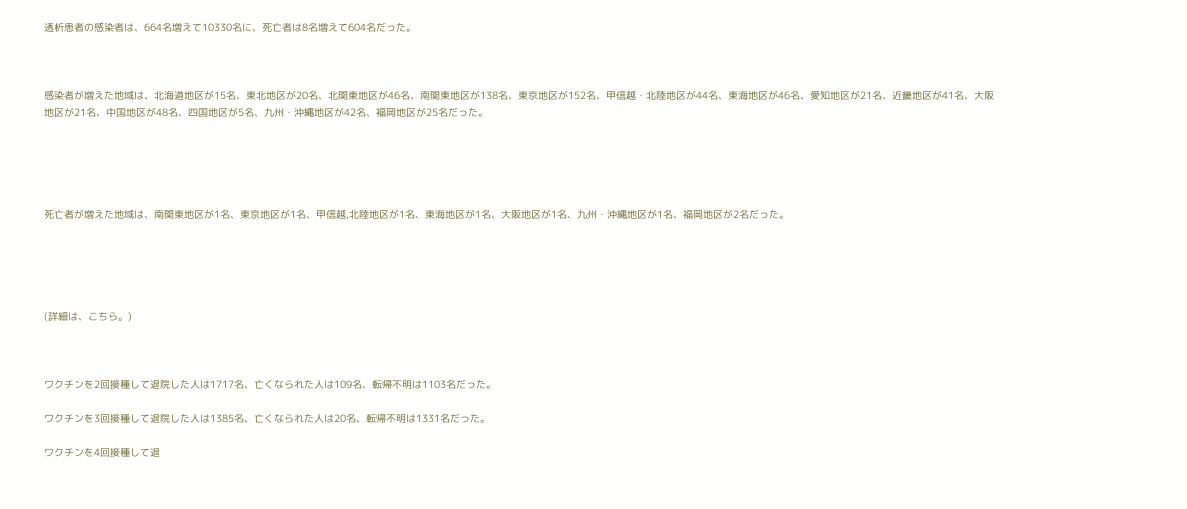透析患者の感染者は、664名増えて10330名に、死亡者は8名増えて604名だった。



感染者が増えた地域は、北海道地区が15名、東北地区が20名、北関東地区が46名、南関東地区が138名、東京地区が152名、甲信越・北陸地区が44名、東海地区が46名、愛知地区が21名、近畿地区が41名、大阪地区が21名、中国地区が48名、四国地区が5名、九州・沖縄地区が42名、福岡地区が25名だった。





死亡者が増えた地域は、南関東地区が1名、東京地区が1名、甲信越,北陸地区が1名、東海地区が1名、大阪地区が1名、九州・沖縄地区が1名、福岡地区が2名だった。





(詳細は、こちら。)



ワクチンを2回接種して退院した人は1717名、亡くなられた人は109名、転帰不明は1103名だった。

ワクチンを3回接種して退院した人は1385名、亡くなられた人は20名、転帰不明は1331名だった。

ワクチンを4回接種して退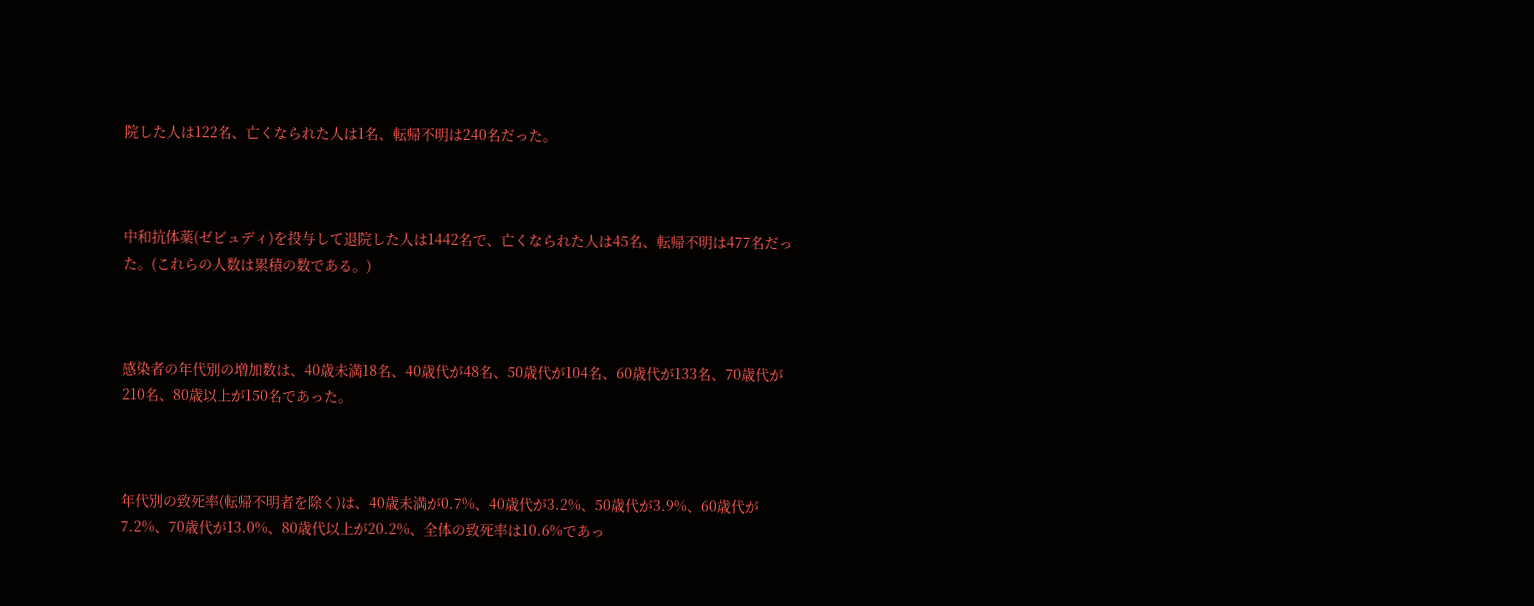院した人は122名、亡くなられた人は1名、転帰不明は240名だった。



中和抗体薬(ゼビュディ)を投与して退院した人は1442名で、亡くなられた人は45名、転帰不明は477名だった。(これらの人数は累積の数である。)



感染者の年代別の増加数は、40歳未満18名、40歳代が48名、50歳代が104名、60歳代が133名、70歳代が210名、80歳以上が150名であった。



年代別の致死率(転帰不明者を除く)は、40歳未満が0.7%、40歳代が3.2%、50歳代が3.9%、60歳代が7.2%、70歳代が13.0%、80歳代以上が20.2%、全体の致死率は10.6%であっ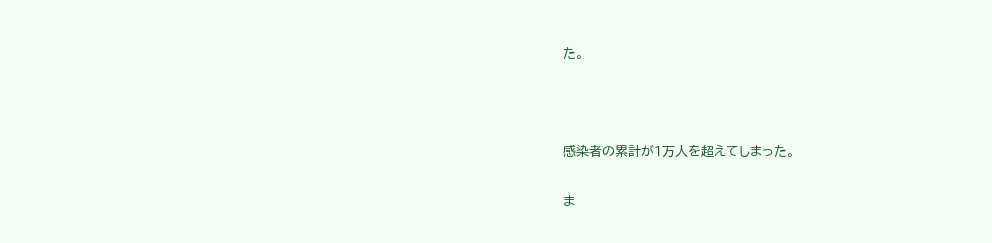た。



感染者の累計が1万人を超えてしまった。

ま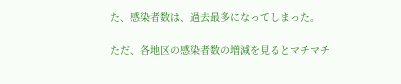た、感染者数は、過去最多になってしまった。

ただ、各地区の感染者数の増減を見るとマチマチ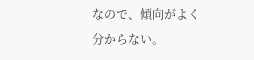なので、傾向がよく分からない。